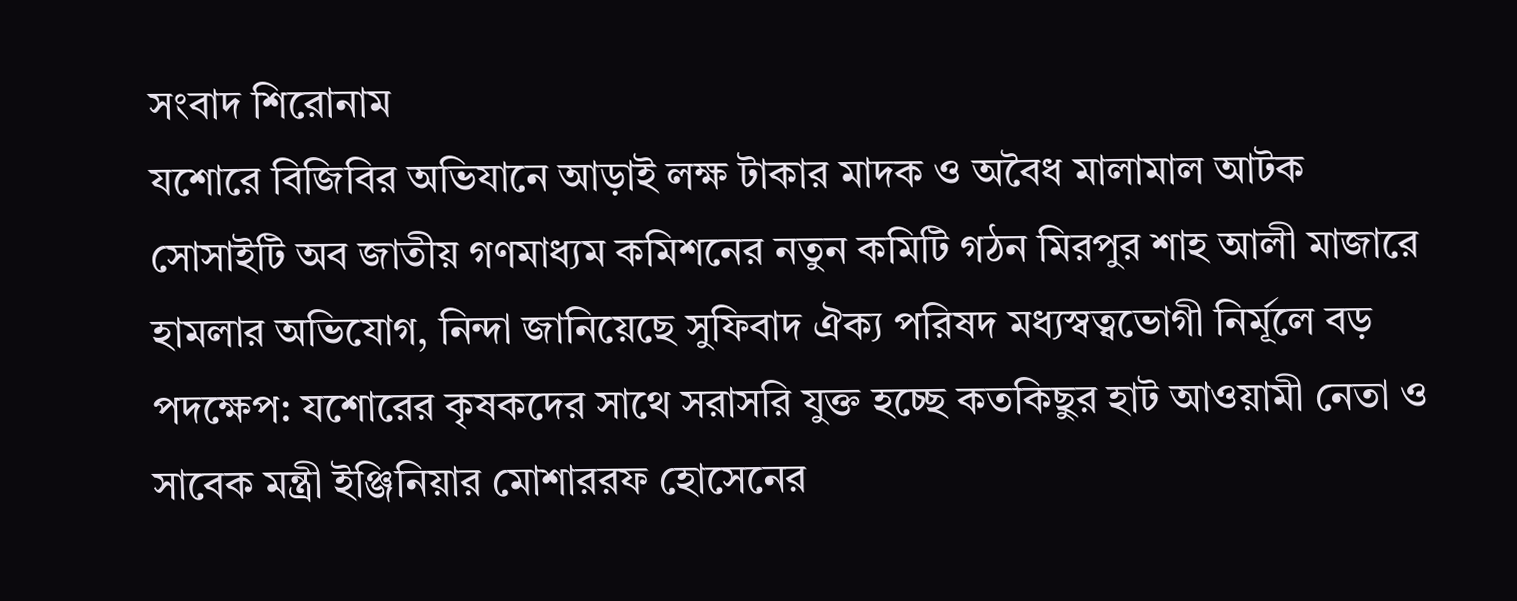সংবাদ শিরোনাম
যশোরে বিজিবির অভিযানে আড়াই লক্ষ টাকার মাদক ও অবৈধ মালামাল আটক সোসাইটি অব জাতীয় গণমাধ্যম কমিশনের নতুন কমিটি গঠন মিরপুর শাহ আলী মাজারে হামলার অভিযোগ, নিন্দা জানিয়েছে সুফিবাদ ঐক্য পরিষদ মধ্যস্বত্বভোগী নির্মূলে বড় পদক্ষেপ: যশোরের কৃষকদের সাথে সরাসরি যুক্ত হচ্ছে কতকিছুর হাট আওয়ামী নেতা ও সাবেক মন্ত্রী ইঞ্জিনিয়ার মোশাররফ হোসেনের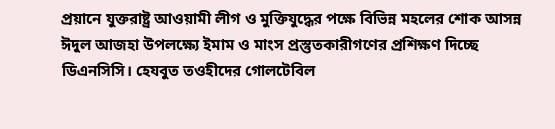প্রয়ানে যুক্তরাষ্ট্র আওয়ামী লীগ ও মুক্তিযুদ্ধের পক্ষে বিভিন্ন মহলের শোক আসন্ন ঈদুল আজহা উপলক্ষ্যে ইমাম ও মাংস প্রস্তুতকারীগণের প্রশিক্ষণ দিচ্ছে ডিএনসিসি। হেযবুত তওহীদের গোলটেবিল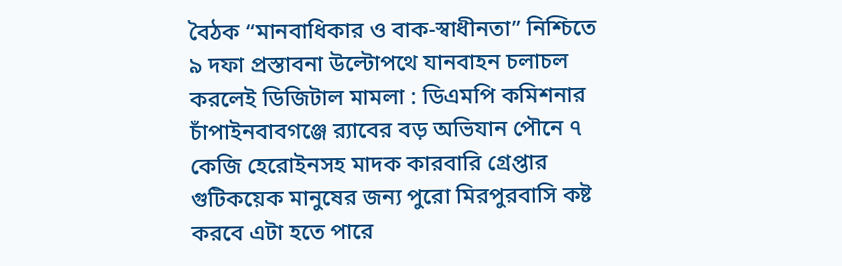বৈঠক “মানবাধিকার ও বাক-স্বাধীনতা” নিশ্চিতে ৯ দফা প্রস্তাবনা উল্টোপথে যানবাহন চলাচল করলেই ডিজিটাল মামলা : ডিএমপি কমিশনার চাঁপাইনবাবগঞ্জে র‍্যাবের বড় অভিযান পৌনে ৭ কেজি হেরোইনসহ মাদক কারবারি গ্রেপ্তার গুটিকয়েক মানুষের জন্য পুরো মিরপুরবাসি কষ্ট করবে এটা হতে পারে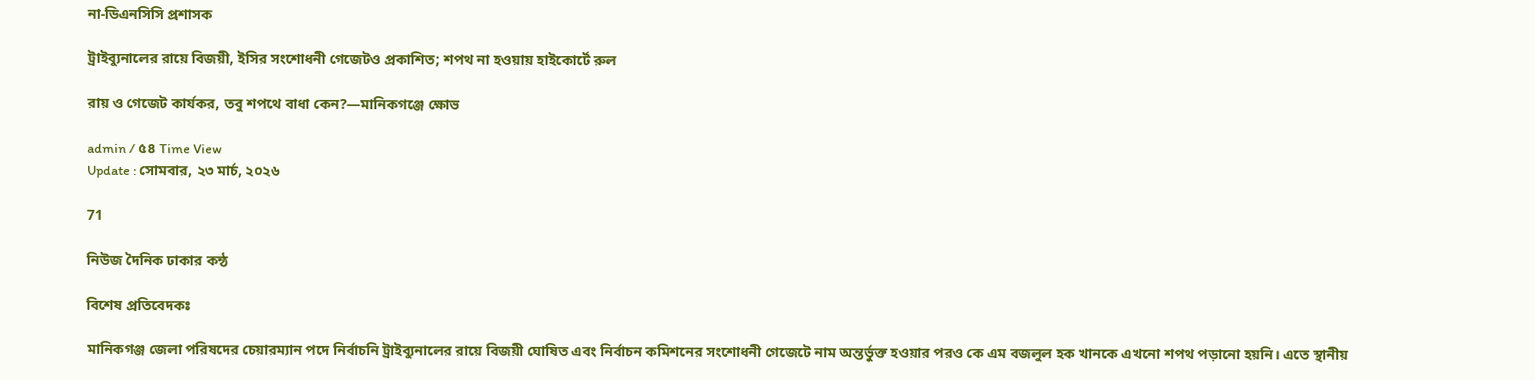না-ডিএনসিসি প্রশাসক

ট্রাইব্যুনালের রায়ে বিজয়ী, ইসির সংশোধনী গেজেটও প্রকাশিত; শপথ না হওয়ায় হাইকোর্টে রুল

রায় ও গেজেট কার্যকর, তবু শপথে বাধা কেন?—মানিকগঞ্জে ক্ষোভ

admin / ৫৪ Time View
Update : সোমবার, ২৩ মার্চ, ২০২৬

71

নিউজ দৈনিক ঢাকার কন্ঠ

বিশেষ প্রতিবেদকঃ

মানিকগঞ্জ জেলা পরিষদের চেয়ারম্যান পদে নির্বাচনি ট্রাইব্যুনালের রায়ে বিজয়ী ঘোষিত এবং নির্বাচন কমিশনের সংশোধনী গেজেটে নাম অন্তর্ভুক্ত হওয়ার পরও কে এম বজলুল হক খানকে এখনো শপথ পড়ানো হয়নি। এতে স্থানীয়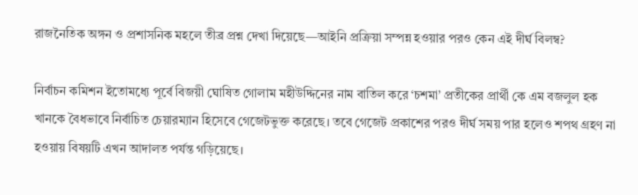রাজনৈতিক অঙ্গন ও প্রশাসনিক মহলে তীব্র প্রশ্ন দেখা দিয়েছে—আইনি প্রক্রিয়া সম্পন্ন হওয়ার পরও কেন এই দীর্ঘ বিলম্ব?

নির্বাচন কমিশন ইতোমধ্যে পূর্বে বিজয়ী ঘোষিত গোলাম মহীউদ্দিনের নাম বাতিল করে ‘চশমা’ প্রতীকের প্রার্থী কে এম বজলুল হক খানকে বৈধভাবে নির্বাচিত চেয়ারম্যান হিসেবে গেজেটভুক্ত করেছে। তবে গেজেট প্রকাশের পরও দীর্ঘ সময় পার হলেও শপথ গ্রহণ না হওয়ায় বিষয়টি এখন আদালত পর্যন্ত গড়িয়েছে।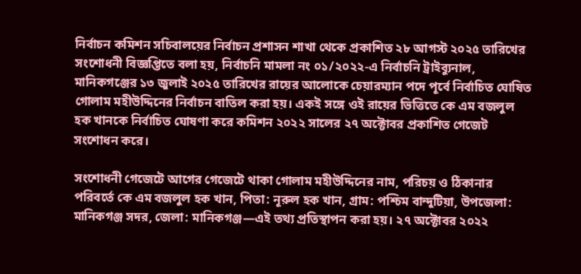নির্বাচন কমিশন সচিবালয়ের নির্বাচন প্রশাসন শাখা থেকে প্রকাশিত ২৮ আগস্ট ২০২৫ তারিখের সংশোধনী বিজ্ঞপ্তিতে বলা হয়, নির্বাচনি মামলা নং ০১/২০২২-এ নির্বাচনি ট্রাইব্যুনাল, মানিকগঞ্জের ১৩ জুলাই ২০২৫ তারিখের রায়ের আলোকে চেয়ারম্যান পদে পূর্বে নির্বাচিত ঘোষিত গোলাম মহীউদ্দিনের নির্বাচন বাতিল করা হয়। একই সঙ্গে ওই রায়ের ভিত্তিতে কে এম বজলুল হক খানকে নির্বাচিত ঘোষণা করে কমিশন ২০২২ সালের ২৭ অক্টোবর প্রকাশিত গেজেট সংশোধন করে।

সংশোধনী গেজেটে আগের গেজেটে থাকা গোলাম মহীউদ্দিনের নাম, পরিচয় ও ঠিকানার পরিবর্তে কে এম বজলুল হক খান, পিতা: নূরুল হক খান, গ্রাম: পশ্চিম বান্দুটিয়া, উপজেলা: মানিকগঞ্জ সদর, জেলা: মানিকগঞ্জ—এই তথ্য প্রতিস্থাপন করা হয়। ২৭ অক্টোবর ২০২২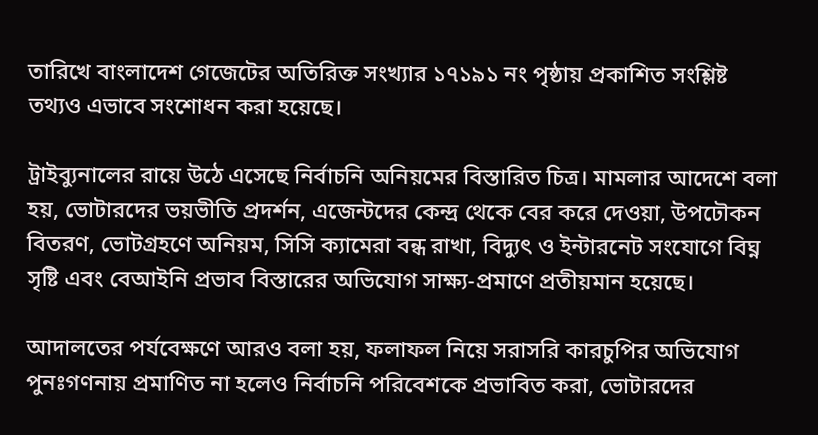তারিখে বাংলাদেশ গেজেটের অতিরিক্ত সংখ্যার ১৭১৯১ নং পৃষ্ঠায় প্রকাশিত সংশ্লিষ্ট তথ্যও এভাবে সংশোধন করা হয়েছে।

ট্রাইব্যুনালের রায়ে উঠে এসেছে নির্বাচনি অনিয়মের বিস্তারিত চিত্র। মামলার আদেশে বলা হয়, ভোটারদের ভয়ভীতি প্রদর্শন, এজেন্টদের কেন্দ্র থেকে বের করে দেওয়া, উপঢৌকন বিতরণ, ভোটগ্রহণে অনিয়ম, সিসি ক্যামেরা বন্ধ রাখা, বিদ্যুৎ ও ইন্টারনেট সংযোগে বিঘ্ন সৃষ্টি এবং বেআইনি প্রভাব বিস্তারের অভিযোগ সাক্ষ্য-প্রমাণে প্রতীয়মান হয়েছে।

আদালতের পর্যবেক্ষণে আরও বলা হয়, ফলাফল নিয়ে সরাসরি কারচুপির অভিযোগ পুনঃগণনায় প্রমাণিত না হলেও নির্বাচনি পরিবেশকে প্রভাবিত করা, ভোটারদের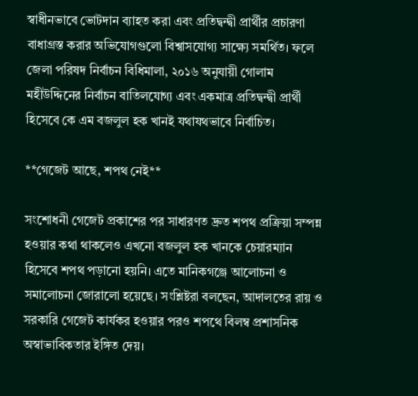স্বাধীনভাবে ভোটদান ব্যাহত করা এবং প্রতিদ্বন্দ্বী প্রার্থীর প্রচারণা বাধাগ্রস্ত করার অভিযোগগুলো বিশ্বাসযোগ্য সাক্ষ্যে সমর্থিত। ফলে জেলা পরিষদ নির্বাচন বিধিমালা, ২০১৬ অনুযায়ী গোলাম মহীউদ্দিনের নির্বাচন বাতিলযোগ্য এবং একমাত্র প্রতিদ্বন্দ্বী প্রার্থী হিসেবে কে এম বজলুল হক খানই যথাযথভাবে নির্বাচিত।

**গেজেট আছে, শপথ নেই**

সংশোধনী গেজেট প্রকাশের পর সাধারণত দ্রুত শপথ প্রক্রিয়া সম্পন্ন হওয়ার কথা থাকলেও এখনো বজলুল হক খানকে চেয়ারম্যান হিসেবে শপথ পড়ানো হয়নি। এতে মানিকগঞ্জে আলোচনা ও সমালোচনা জোরালো হয়েছে। সংশ্লিষ্টরা বলছেন, আদালতের রায় ও সরকারি গেজেট কার্যকর হওয়ার পরও শপথে বিলম্ব প্রশাসনিক অস্বাভাবিকতার ইঙ্গিত দেয়।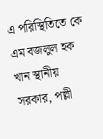এ পরিস্থিতিতে কে এম বজলুল হক খান স্থানীয় সরকার, পল্লী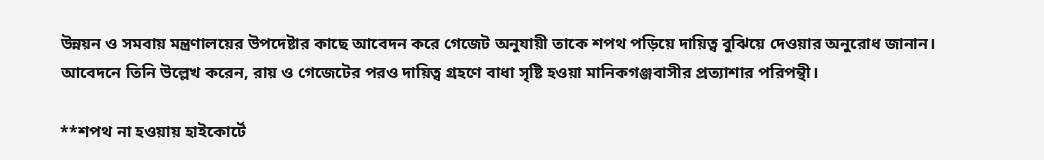উন্নয়ন ও সমবায় মন্ত্রণালয়ের উপদেষ্টার কাছে আবেদন করে গেজেট অনুযায়ী তাকে শপথ পড়িয়ে দায়িত্ব বুঝিয়ে দেওয়ার অনুরোধ জানান। আবেদনে তিনি উল্লেখ করেন, রায় ও গেজেটের পরও দায়িত্ব গ্রহণে বাধা সৃষ্টি হওয়া মানিকগঞ্জবাসীর প্রত্যাশার পরিপন্থী।

**শপথ না হওয়ায় হাইকোর্টে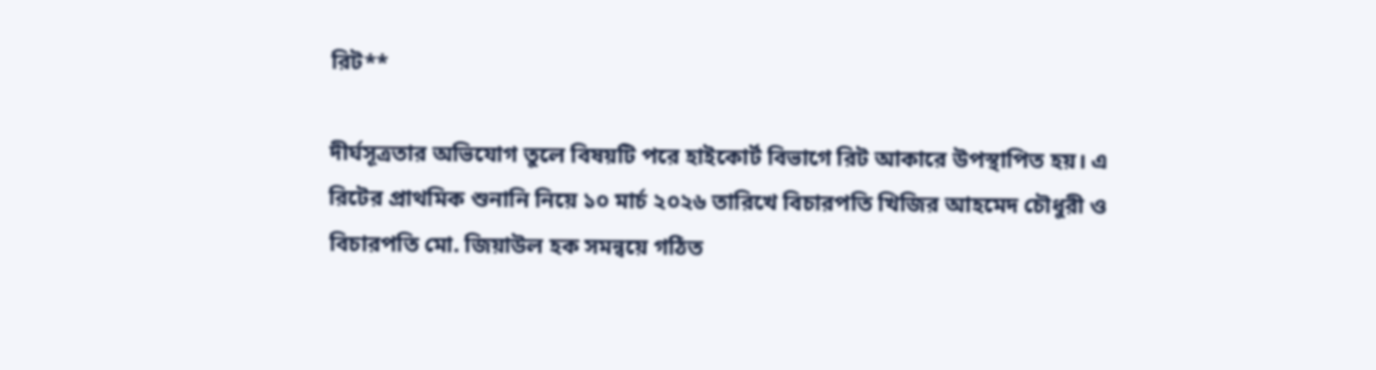রিট**

দীর্ঘসূত্রতার অভিযোগ তুলে বিষয়টি পরে হাইকোর্ট বিভাগে রিট আকারে উপস্থাপিত হয়। এ রিটের প্রাথমিক শুনানি নিয়ে ১০ মার্চ ২০২৬ তারিখে বিচারপতি খিজির আহমেদ চৌধুরী ও বিচারপতি মো. জিয়াউল হক সমন্বয়ে গঠিত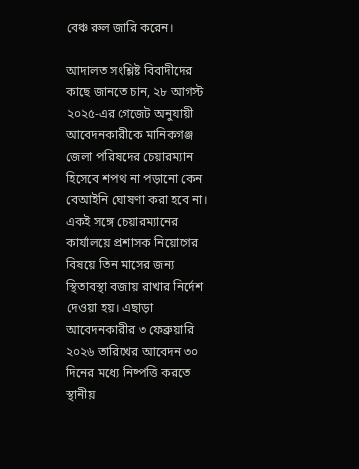বেঞ্চ রুল জারি করেন।

আদালত সংশ্লিষ্ট বিবাদীদের কাছে জানতে চান, ২৮ আগস্ট ২০২৫-এর গেজেট অনুযায়ী আবেদনকারীকে মানিকগঞ্জ জেলা পরিষদের চেয়ারম্যান হিসেবে শপথ না পড়ানো কেন বেআইনি ঘোষণা করা হবে না। একই সঙ্গে চেয়ারম্যানের কার্যালয়ে প্রশাসক নিয়োগের বিষয়ে তিন মাসের জন্য স্থিতাবস্থা বজায় রাখার নির্দেশ দেওয়া হয়। এছাড়া আবেদনকারীর ৩ ফেব্রুয়ারি ২০২৬ তারিখের আবেদন ৩০ দিনের মধ্যে নিষ্পত্তি করতে স্থানীয়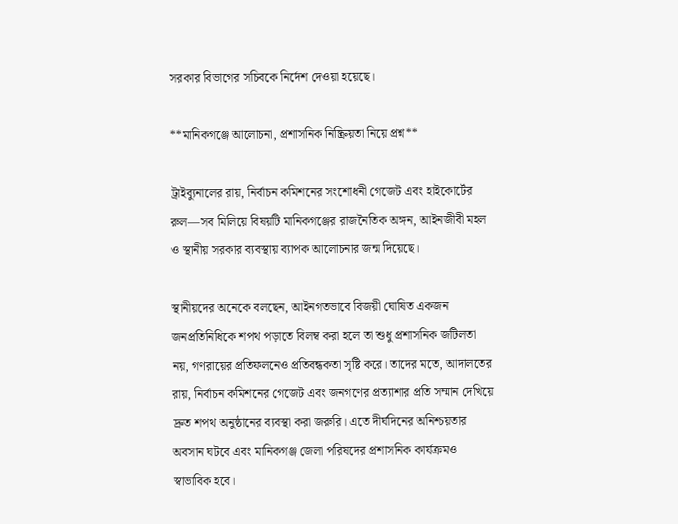সরকার বিভাগের সচিবকে নির্দেশ দেওয়া হয়েছে।

**মানিকগঞ্জে আলোচনা, প্রশাসনিক নিষ্ক্রিয়তা নিয়ে প্রশ্ন**

ট্রাইব্যুনালের রায়, নির্বাচন কমিশনের সংশোধনী গেজেট এবং হাইকোর্টের রুল—সব মিলিয়ে বিষয়টি মানিকগঞ্জের রাজনৈতিক অঙ্গন, আইনজীবী মহল ও স্থানীয় সরকার ব্যবস্থায় ব্যাপক আলোচনার জন্ম দিয়েছে।

স্থানীয়দের অনেকে বলছেন, আইনগতভাবে বিজয়ী ঘোষিত একজন জনপ্রতিনিধিকে শপথ পড়াতে বিলম্ব করা হলে তা শুধু প্রশাসনিক জটিলতা নয়, গণরায়ের প্রতিফলনেও প্রতিবন্ধকতা সৃষ্টি করে। তাদের মতে, আদালতের রায়, নির্বাচন কমিশনের গেজেট এবং জনগণের প্রত্যাশার প্রতি সম্মান দেখিয়ে দ্রুত শপথ অনুষ্ঠানের ব্যবস্থা করা জরুরি। এতে দীর্ঘদিনের অনিশ্চয়তার অবসান ঘটবে এবং মানিকগঞ্জ জেলা পরিষদের প্রশাসনিক কার্যক্রমও স্বাভাবিক হবে।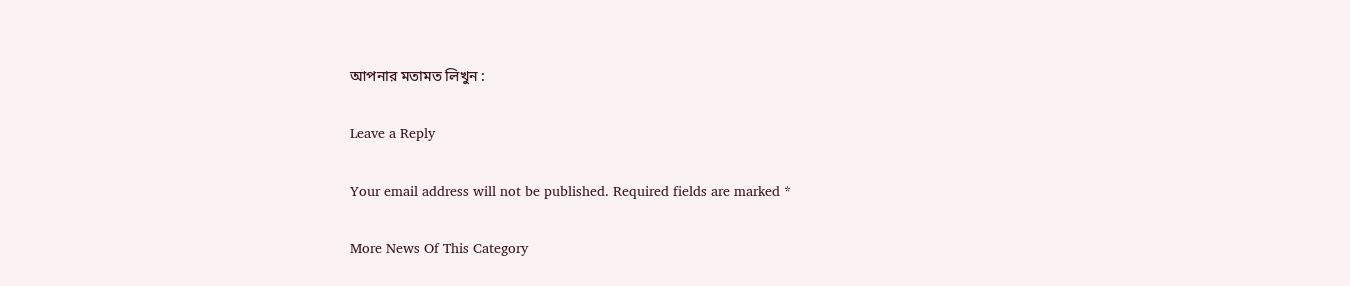আপনার মতামত লিখুন :

Leave a Reply

Your email address will not be published. Required fields are marked *

More News Of This Category